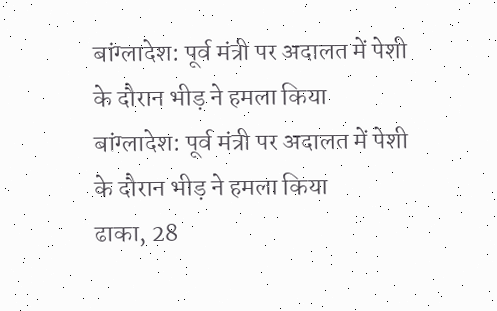बांग्लादेश: पूर्व मंत्री पर अदालत में पेशी के दौरान भीड़ ने हमला किया
बांग्लादेश: पूर्व मंत्री पर अदालत में पेशी के दौरान भीड़ ने हमला किया
ढाका, 28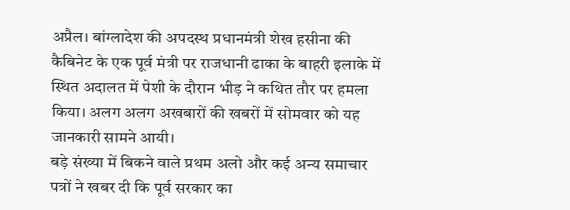अप्रैल। बांग्लादेश की अपदस्थ प्रधानमंत्री शेख हसीना की कैबिनेट के एक पूर्व मंत्री पर राजधानी ढाका के बाहरी इलाके में स्थित अदालत में पेशी के दौरान भीड़ ने कथित तौर पर हमला किया। अलग अलग अखबारों की खबरों में सोमवार को यह जानकारी सामने आयी।
बड़े संख्या में बिकने वाले प्रथम अलो और कई अन्य समाचार पत्रों ने खबर दी कि पूर्व सरकार का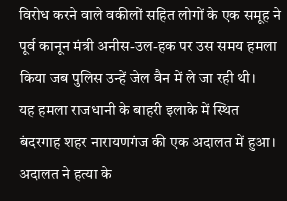विरोध करने वाले वकीलों सहित लोगों के एक समूह ने पूर्व कानून मंत्री अनीस-उल-हक पर उस समय हमला किया जब पुलिस उन्हें जेल वैन में ले जा रही थी।
यह हमला राजधानी के बाहरी इलाके में स्थित बंदरगाह शहर नारायणगंज की एक अदालत में हुआ। अदालत ने हत्या के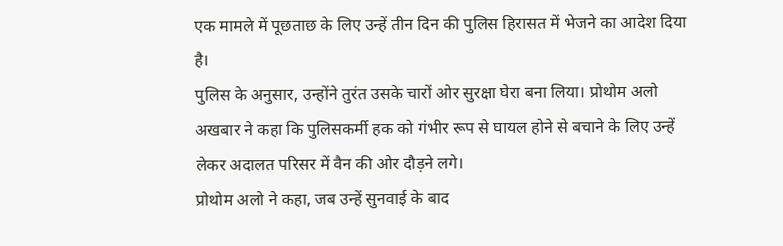एक मामले में पूछताछ के लिए उन्हें तीन दिन की पुलिस हिरासत में भेजने का आदेश दिया है।
पुलिस के अनुसार, उन्होंने तुरंत उसके चारों ओर सुरक्षा घेरा बना लिया। प्रोथोम अलो अखबार ने कहा कि पुलिसकर्मी हक को गंभीर रूप से घायल होने से बचाने के लिए उन्हें लेकर अदालत परिसर में वैन की ओर दौड़ने लगे।
प्रोथोम अलो ने कहा, जब उन्हें सुनवाई के बाद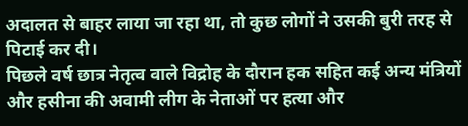अदालत से बाहर लाया जा रहा था, तो कुछ लोगों ने उसकी बुरी तरह से पिटाई कर दी।
पिछले वर्ष छात्र नेतृत्व वाले विद्रोह के दौरान हक सहित कई अन्य मंत्रियों और हसीना की अवामी लीग के नेताओं पर हत्या और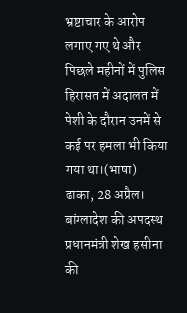भ्रष्टाचार के आरोप लगाए गए थे और पिछले महीनों में पुलिस हिरासत में अदालत में पेशी के दौरान उनमें से कई पर हमला भी किया गया था।(भाषा)
ढाका, 28 अप्रैल। बांग्लादेश की अपदस्थ प्रधानमंत्री शेख हसीना की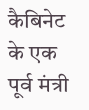कैबिनेट के एक पूर्व मंत्री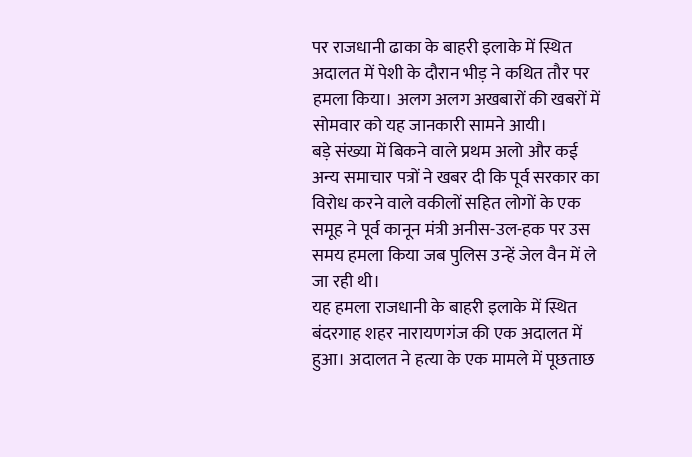पर राजधानी ढाका के बाहरी इलाके में स्थित अदालत में पेशी के दौरान भीड़ ने कथित तौर पर हमला किया। अलग अलग अखबारों की खबरों में सोमवार को यह जानकारी सामने आयी।
बड़े संख्या में बिकने वाले प्रथम अलो और कई अन्य समाचार पत्रों ने खबर दी कि पूर्व सरकार का विरोध करने वाले वकीलों सहित लोगों के एक समूह ने पूर्व कानून मंत्री अनीस-उल-हक पर उस समय हमला किया जब पुलिस उन्हें जेल वैन में ले जा रही थी।
यह हमला राजधानी के बाहरी इलाके में स्थित बंदरगाह शहर नारायणगंज की एक अदालत में हुआ। अदालत ने हत्या के एक मामले में पूछताछ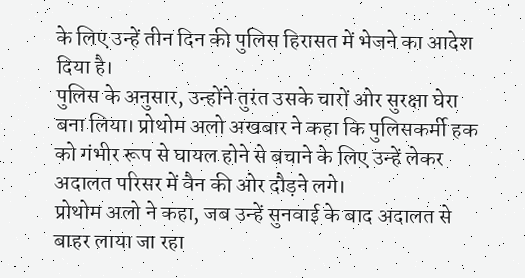के लिए उन्हें तीन दिन की पुलिस हिरासत में भेजने का आदेश दिया है।
पुलिस के अनुसार, उन्होंने तुरंत उसके चारों ओर सुरक्षा घेरा बना लिया। प्रोथोम अलो अखबार ने कहा कि पुलिसकर्मी हक को गंभीर रूप से घायल होने से बचाने के लिए उन्हें लेकर अदालत परिसर में वैन की ओर दौड़ने लगे।
प्रोथोम अलो ने कहा, जब उन्हें सुनवाई के बाद अदालत से बाहर लाया जा रहा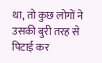था, तो कुछ लोगों ने उसकी बुरी तरह से पिटाई कर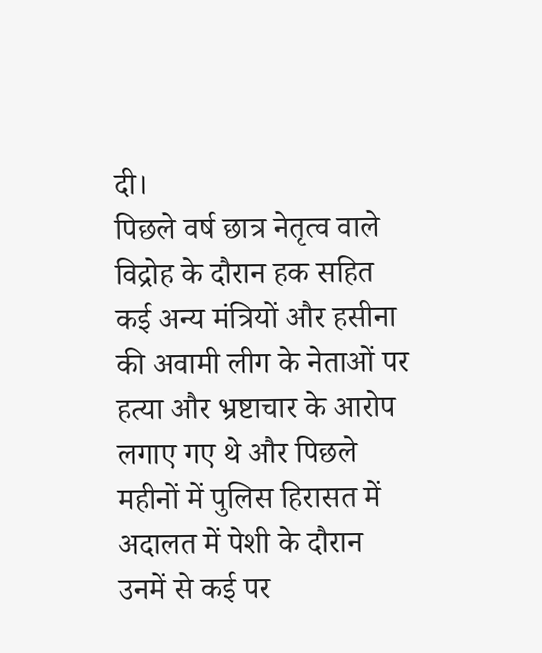दी।
पिछले वर्ष छात्र नेतृत्व वाले विद्रोह के दौरान हक सहित कई अन्य मंत्रियों और हसीना की अवामी लीग के नेताओं पर हत्या और भ्रष्टाचार के आरोप लगाए गए थे और पिछले महीनों में पुलिस हिरासत में अदालत में पेशी के दौरान उनमें से कई पर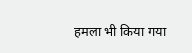हमला भी किया गया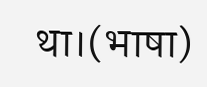था।(भाषा)